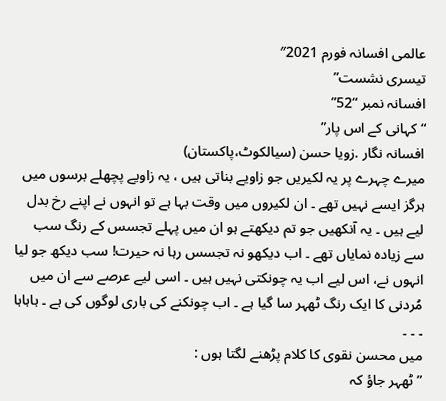عالمی افسانہ فورم 2021″
تیسری نشست”
افسانہ نمبر “52”
“کہانی کے اس پار”
افسانہ نگار .زویا حسن (سیالکوٹ،پاکستان)
میرے چہرے پر یہ لکیریں جو زاویے بناتی ہیں ، یہ زاویے پچھلے برسوں میں ہرگز ایسے نہیں تھے ۔ ان لکیروں میں وقت بہا ہے تو انہوں نے اپنے رخ بدل لیے ہیں ۔ یہ آنکھیں جو تم دیکھتے ہو ان میں پہلے تجسس کے رنگ سب سے زیادہ نمایاں تھے ۔ اب دیکھو نہ تجسس رہا نہ حیرت! سب دیکھ جو لیا انہوں نے، اس لیے اب یہ چونکتی نہیں ہیں ۔ اسی لیے عرصے سے ان میں مُردنی کا ایک رنگ ٹھہر سا گیا ہے ۔ اب چونکنے کی باری لوگوں کی ہے ۔ ہاہاہا ۔ ۔ ۔
میں محسن نقوی کا کلام پڑھنے لگتا ہوں :
” ٹھہر جاؤ کہ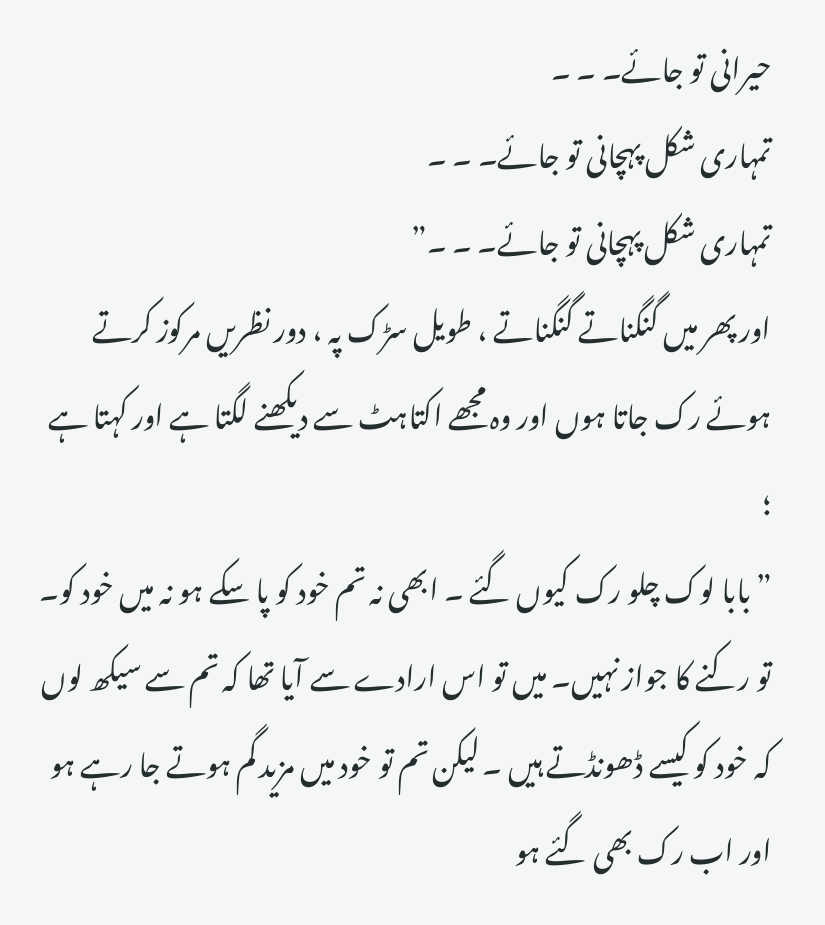حیرانی تو جائے۔ ۔ ۔
تمہاری شکل پہچانی تو جائے۔ ۔ ۔
تمہاری شکل پہچانی تو جائے۔ ۔ ۔”
اور پھر میں گنگناتے گنگناتے ، طویل سڑک پہ ، دور نظریں مرکوز کرتے ہوئے رک جاتا ہوں اور وہ مجھے اکتاہٹ سے دیکھنے لگتا ہے اور کہتا ہے ؛
” بابا لوک چلو رک کیوں گئے ۔ ابھی نہ تم خود کو پا سکے ہو نہ میں خود کو۔ تو رکنے کا جواز نہیں۔ میں تو اس ارادے سے آیا تھا کہ تم سے سیکھ لوں کہ خود کو کیسے ڈھونڈتے ہیں ۔ لیکن تم تو خود میں مزید گم ہوتے جا رہے ہو اور اب رک بھی گئے ہو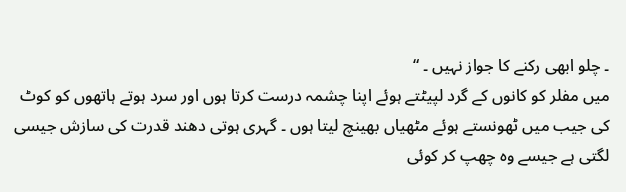۔ چلو ابھی رکنے کا جواز نہیں ۔ “
میں مفلر کو کانوں کے گرد لپیٹتے ہوئے اپنا چشمہ درست کرتا ہوں اور سرد ہوتے ہاتھوں کو کوٹ کی جیب میں ٹھونستے ہوئے مٹھیاں بھینچ لیتا ہوں ۔ گہری ہوتی دھند قدرت کی سازش جیسی لگتی ہے جیسے وہ چھپ کر کوئی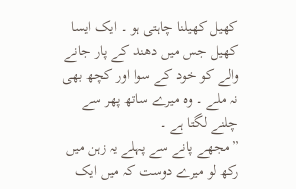کھیل کھیلنا چاہتی ہو ۔ ایک ایسا کھیل جس میں دھند کے پار جانے والے کو خود کے سوا اور کچھ بھی نہ ملے ۔ وہ میرے ساتھ پھر سے چلنے لگتا ہے ۔
”مجھے پانے سے پہلے یہ زہن میں رکھ لو میرے دوست کہ میں ایک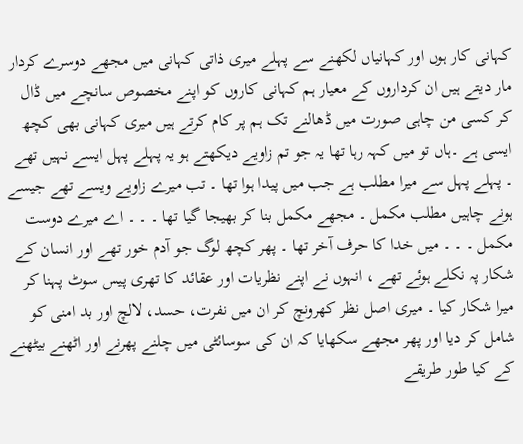کہانی کار ہوں اور کہانیاں لکھنے سے پہلے میری ذاتی کہانی میں مجھے دوسرے کردار مار دیتے ہیں ان کرداروں کے معیار ہم کہانی کاروں کو اپنے مخصوص سانچے میں ڈال کر کسی من چاہی صورت میں ڈھالنے تک ہم پر کام کرتے ہیں میری کہانی بھی کچھ ایسی ہے ۔ہاں تو میں کہہ رہا تھا یہ جو تم زاویے دیکھتے ہو یہ پہلے پہل ایسے نہیں تھے ۔ پہلے پہل سے میرا مطلب ہے جب میں پیدا ہوا تھا ۔ تب میرے زاویے ویسے تھے جیسے ہونے چاہیں مطلب مکمل ۔ مجھے مکمل بنا کر بھیجا گیا تھا ۔ ۔ ۔ اے میرے دوست مکمل ۔ ۔ ۔ میں خدا کا حرف آخر تھا ۔ پھر کچھ لوگ جو آدم خور تھے اور انسان کے شکار پہ نکلے ہوئے تھے ، انہوں نے اپنے نظریات اور عقائد کا تھری پیس سوٹ پہنا کر میرا شکار کیا ۔ میری اصل نظر کھرونچ کر ان میں نفرت، حسد، لالچ اور بد امنی کو شامل کر دیا اور پھر مجھے سکھایا کہ ان کی سوسائٹی میں چلنے پھرنے اور اٹھنے بیٹھنے کے کیا طور طریقے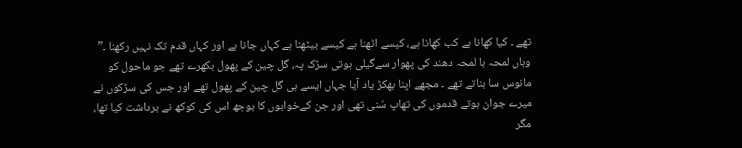تھے ۔ کیا کھانا ہے کب کھانا ہے، کیسے اٹھنا ہے کیسے بیٹھنا ہے کہاں جانا ہے اور کہاں قدم تک نہیں رکھنا ۔”
وہاں لمحہ با لمحہ دھند کی پھوار سےگیلی ہوتی سڑک پہ، گل چین کے پھول بکھرے تھے جو ماحول کو مانوس سا بناتے تھے ۔ مجھے اپنا بھکڑ یاد آیا جہاں ایسے ہی گل چین کے پھول تھے اور جس کی سڑکوں نے میرے جوان ہوتے قدموں کی تھاپ سُنی تھی اور جن کےخوابوں کا بوجھ اس کی کوکھ نے برداشت کیا تھا، مگر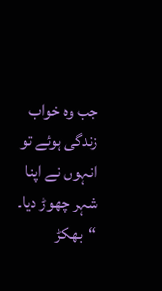جب وہ خواب زندگی ہوئے تو انہوں نے اپنا شہر چھوڑ دیا۔
“بھکڑ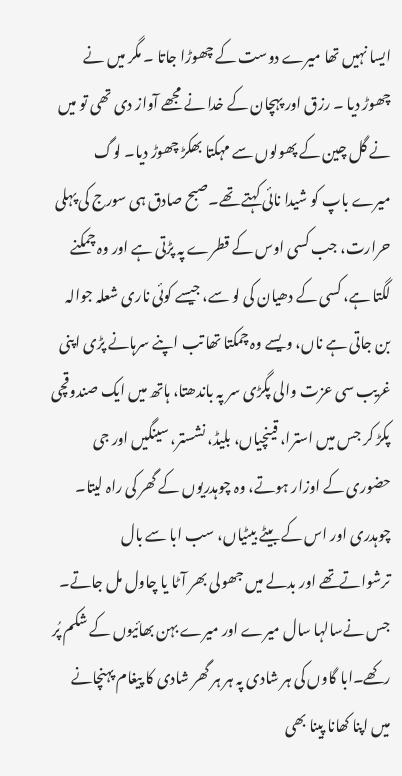ایسا نہیں تھا میرے دوست کے چھوڑا جاتا ۔ مگر میں نے چھوڑ دیا ۔ رزق اور پہچان کے خدا نے مجھے آواز دی تھی تو میں نے گل چین کے پھولوں سے مہکتا بھکڑ چھوڑ دیا۔ لوگ میرے باپ کو شیدا نائی کہتے تھے۔صبح صادق ہی سورج کی پہلی حرارت، جب کسی اوس کے قطرے پہ پڑتی ہے اور وہ چمکنے لگتا ہے، کسی کے دھیان کی لو سے، جیسے کوئی ناری شعلہ جوالہ بن جاتی ہے ناں، ویسے وہ چمکتا تھا تب اپنے سرہانے پڑی اپنی غریب سی عزت والی پگڑی سر پہ باندھتا، ہاتھ میں ایک صندوقچی پکڑ کر جس میں استرا، قینچیاں، بلیڈ، نشستر، سینگیں اور جی حضوری کے اوزار ہوتے، وہ چوہدریوں کے گھر کی راہ لیتا۔ چوہدری اور اس کے بیٹے بیٹیاں، سب ابا سے بال ترشواتےتھے اور بدلے میں جھولی بھر آٹا یا چاول مل جاتے۔ جس نےسالہا سال میرے اور میرے بہن بھائیوں کے شکم پُر رکھے۔ابا گاوں کی ہر شادی پہ ہر ہر گھر شادی کا پیغام پہنچانے میں اپنا کھانا پینا بھی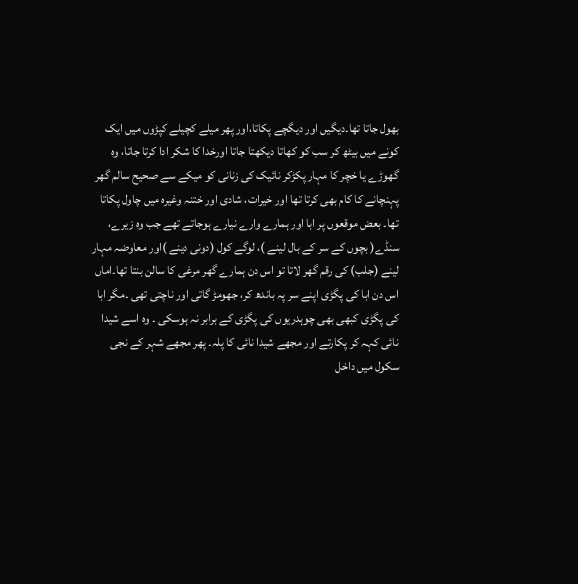بھول جاتا تھا۔دیگیں اور دیگچے پکاتا،اور پھر میلے کچیلے کپڑوں میں ایک کونے میں بیٹھ کر سب کو کھاتا دیکھتا جاتا اورخدا کا شکر ادا کرتا جاتا، وہ گھوڑے یا خچر کا مہار پکڑکر نائیک کی زنانی کو میکے سے صحیح سالم گھر پہنچانے کا کام بھی کرتا تھا اور خیرات، شادی اور ختنہ وغیرہ میں چاول پکاتا تھا۔ بعض موقعوں پر ابا اور ہمارے وارے نیارے ہوجاتے تھے جب وہ زیرے، سنڈے( بچوں کے سر کے بال لینے )، لوگے کول (دونی دینے )اور معاوضہ مہار لینے (جلب) کی رقم گھر لاتا تو اس دن ہمارے گھر مرغی کا سالن بنتا تھا۔اماں اس دن ابا کی پگڑی اپنے سر پہ باندھ کر، جھومڑ گاتی اور ناچتی تھی ۔مگر ابا کی پگڑی کبھی بھی چوہدریوں کی پگڑی کے برابر نہ ہوسکی ۔ وہ اسے شیدا نائی کہہ کر پکارتے اور مجھے شیدا نائی کا پلہ۔ پھر مجھے شہر کے نجی سکول میں داخل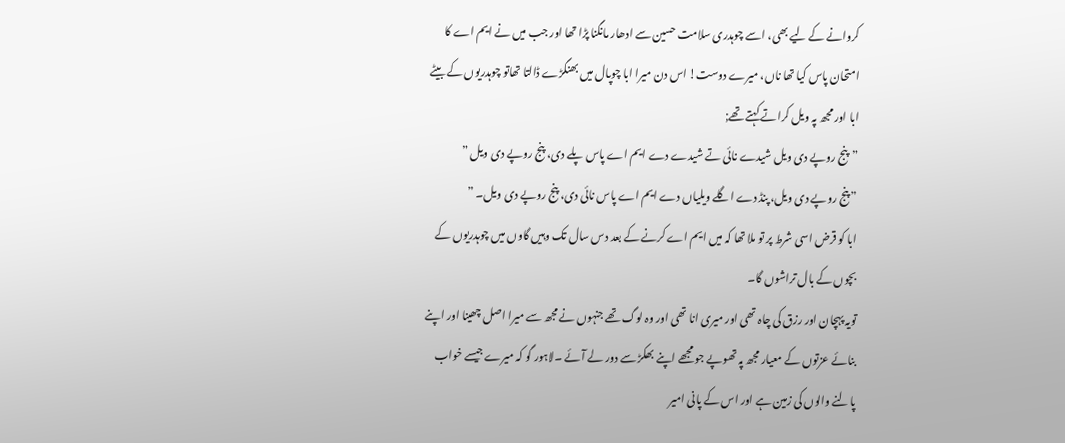کروانے کے لیے بھی، اسے چوہدری سلامت حسین سے ادھار مانگنا پڑا تھا اور جب میں نے ایم اے کا امتحان پاس کیا تھا ناں، میرے دوست! اس دن میرا ابا چوپال میں بھنگڑے ڈالتا تھاتو چوہدریوں کے بیٹے ابا اور مجھ پہ ویل کراتے کہتے تھے;
”پنج روپے دی ویل شیدے نائی تے شیدے دے ایم اے پاس پلے دی، پنج روپے دی ویل ”
” پنج روپے دی ویل، پنڈ دے اگلے ویلیاں دے ایم اے پاس نائی دی، پنج روپے دی ویل۔ ”
ابا کو قرض اسی شرط پر تو ملا تھا کہ میں ایم اے کرنے کے بعد دس سال تک وہیں گاوں میں چوہدریوں کے بچوں کے بال تراشوں گا۔
تویہ پہچان اور رزق کی چاہ تھی اور میری انا تھی اور وہ لوگ تھے جنہوں نے مجھ سے میرا اصل چھینا اور اپنے بنائے عزتوں کے معیار مجھ پہ تھوپے جو مجھے اپنے بھکڑ سے دور لے آئے ۔لاہور گو کہ میرے جیسے خواب پالنے والوں کی زمین ہے اور اس کے پانی امیر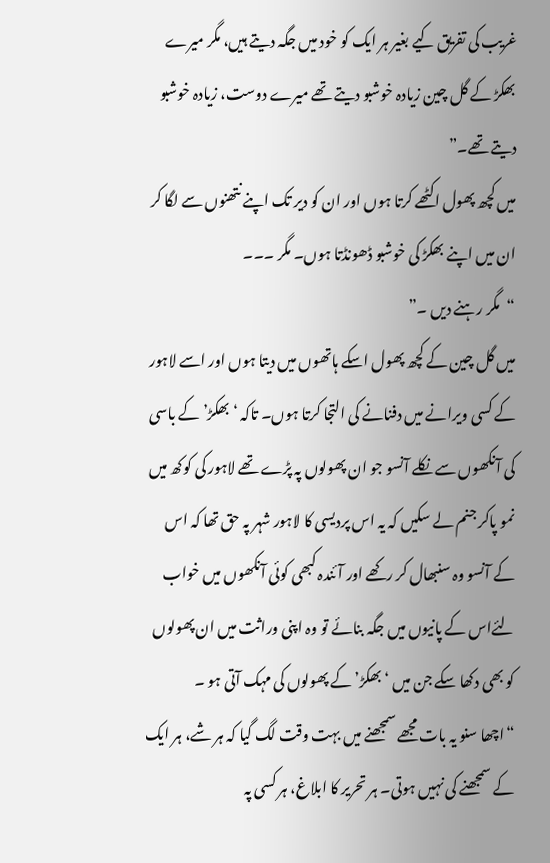غریب کی تفریق کیے بغیر ہر ایک کو خود میں جگہ دیتے ہیں، مگر میرے بھکڑ کے گل چین زیادہ خوشبو دیتے تھے میرے دوست، زیادہ خوشبو دیتے تھے۔”
میں کچھ پھول اکٹھے کرتا ہوں اور ان کو دیر تک اپنے نتھنوں سے لگا کر ان میں اپنے بھکڑ کی خوشبو ڈھونڈتا ہوں۔ مگر ۔۔۔
“مگر رہنے دیں ۔”
میں گل چین کے کچھ پھول اسکے ہاتھوں میں دیتا ہوں اور اسے لاہور کے کسی ویرانے میں دفنانے کی التجا کرتا ہوں۔ تاکہ ‘بھکڑ’ کے باسی کی آنکھوں سے نکلے آنسو جو ان پھولوں پہ پڑے تھے لاہور کی کوکھ میں نمو پاکر جنم لے سکیں کہ یہ اس پردیسی کا لاہور شہر پہ حق تھا کہ اس کے آنسو وہ سنبھال کر رکھے اور آئندہ کبھی کوئی آنکھوں میں خواب لئےاس کے پانیوں میں جگہ بنائے تو وہ اپنی وراثت میں ان پھولوں کو بھی دکھا سکے جن میں ‘بھکڑ’ کے پھولوں کی مہک آتی ہو ۔
“اچھا سنو یہ بات مجھے سمجھنے میں بہت وقت لگ گیا کہ ہر شے، ہر ایک کے سمجھنے کی نہیں ہوتی۔ ہر تحریر کا ابلاغ، ہر کسی پہ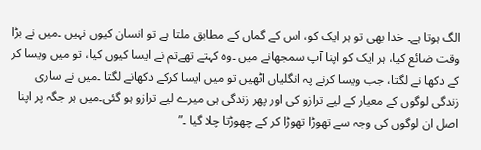الگ ہوتا ہے۔ خدا بھی تو ہر ایک کو، اس کے گماں کے مطابق ملتا ہے تو انسان کیوں نہیں ۔میں نے بڑا وقت ضائع کیا، ہر ایک کو اپنا آپ سمجھانے میں ۔وہ کہتے تھےتم نے ایسا کیوں کیا، تو میں ویسا کر کے دکھا نے لگتا، جب ویسا کرنے پہ انگلیاں اٹھیں تو میں ایسا کرکے دکھانے لگتا ۔میں نے ساری زندگی لوگوں کے معیار کے لیے ترازو کی اور پھر زندگی ہی میرے لیے ترازو ہو گئی۔میں ہر جگہ پر اپنا اصل ان لوگوں کی وجہ سے تھوڑا تھوڑا کر کے چھوڑتا چلا گیا ۔”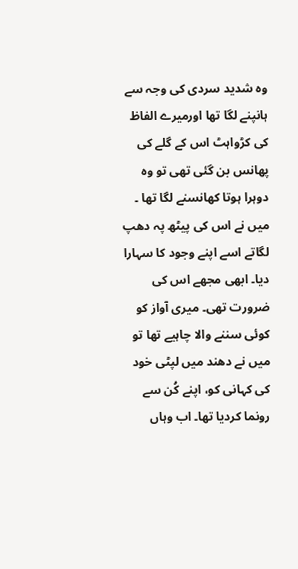وہ شدید سردی کی وجہ سے ہانپنے لگا تھا اورمیرے الفاظ کی کڑواہٹ اس کے گلے کی پھانس بن گئی تھی تو وہ دوہرا ہوتا کھانسنے لگا تھا ۔ میں نے اس کی پیٹھ پہ دھپ لگاتے اسے اپنے وجود کا سہارا دیا۔ ابھی مجھے اس کی ضرورت تھی۔ میری آواز کو کوئی سننے والا چاہیے تھا تو میں نے دھند میں لپٹی خود کی کہانی کو، اپنے کُن سے رونما کردیا تھا۔ اب وہاں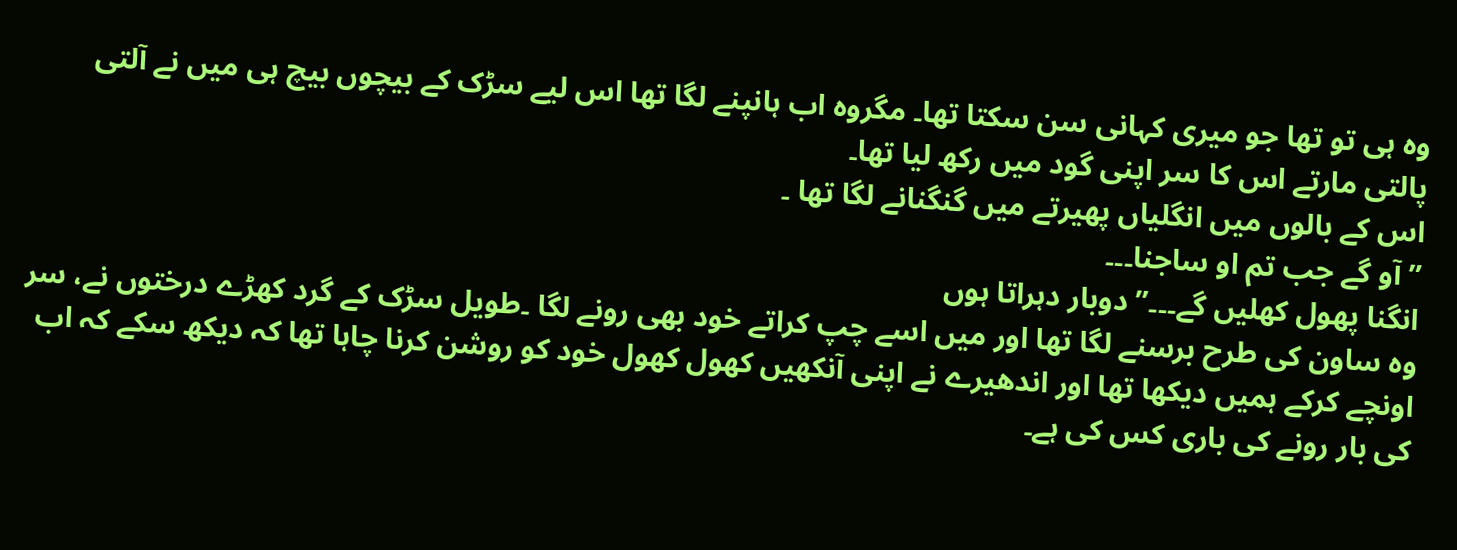وہ ہی تو تھا جو میری کہانی سن سکتا تھا۔ مگروہ اب ہانپنے لگا تھا اس لیے سڑک کے بیچوں بیچ ہی میں نے آلتی پالتی مارتے اس کا سر اپنی گود میں رکھ لیا تھا۔
اس کے بالوں میں انگلیاں پھیرتے میں گنگنانے لگا تھا ۔
”آو گے جب تم او ساجنا۔۔۔
انگنا پھول کھلیں گے۔۔۔” دوبار دہراتا ہوں
وہ ساون کی طرح برسنے لگا تھا اور میں اسے چپ کراتے خود بھی رونے لگا ۔طویل سڑک کے گرد کھڑے درختوں نے، سر اونچے کرکے ہمیں دیکھا تھا اور اندھیرے نے اپنی آنکھیں کھول کھول خود کو روشن کرنا چاہا تھا کہ دیکھ سکے کہ اب کی بار رونے کی باری کس کی ہے۔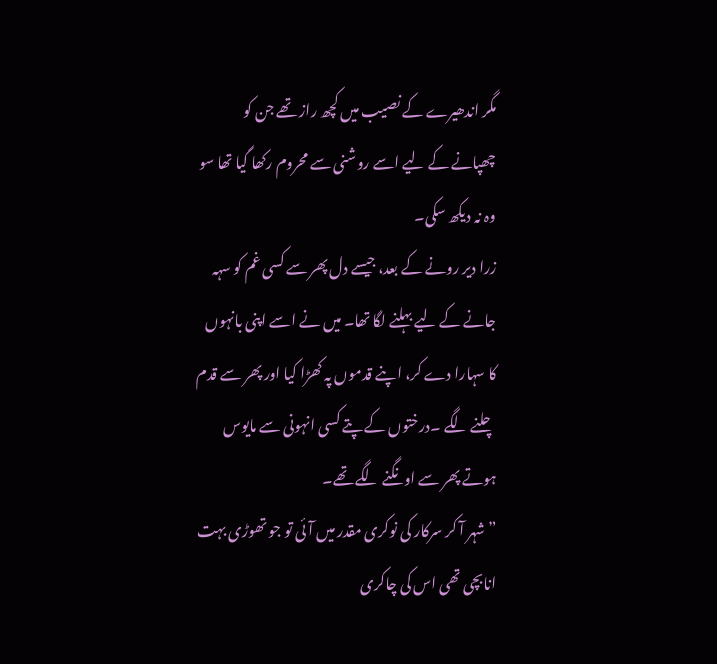مگر اندھیرے کے نصیب میں کچھ راز تھے جن کو چھپانے کے لیے اسے روشنی سے محروم رکھا گیا تھا سو وہ نہ دیکھ سکی۔
زرا دیر رونے کے بعد، جیسے دل پھر سے کسی غم کو سہہ جانے کے لیے بہلنے لگا تھا۔ میں نے اسے اپنی بانہوں کا سہارا دے کر، اپنے قدموں پہ کھڑا کیا اور پھر سے قدم چلنے لگے ۔درختوں کے پتے کسی انہونی سے مایوس ہوتے پھر سے اونگنے لگے تھے۔
”شہر آ کر سرکار کی نوکری مقدر میں آئی تو جو تھوڑی بہت انابچی تھی اس کی چاکری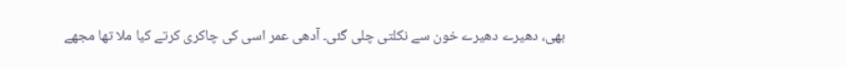بھی، دھیرے دھیرے خون سے نکلتی چلی گئی۔ آدھی عمر اسی کی چاکری کرتے کیا ملا تھا مجھے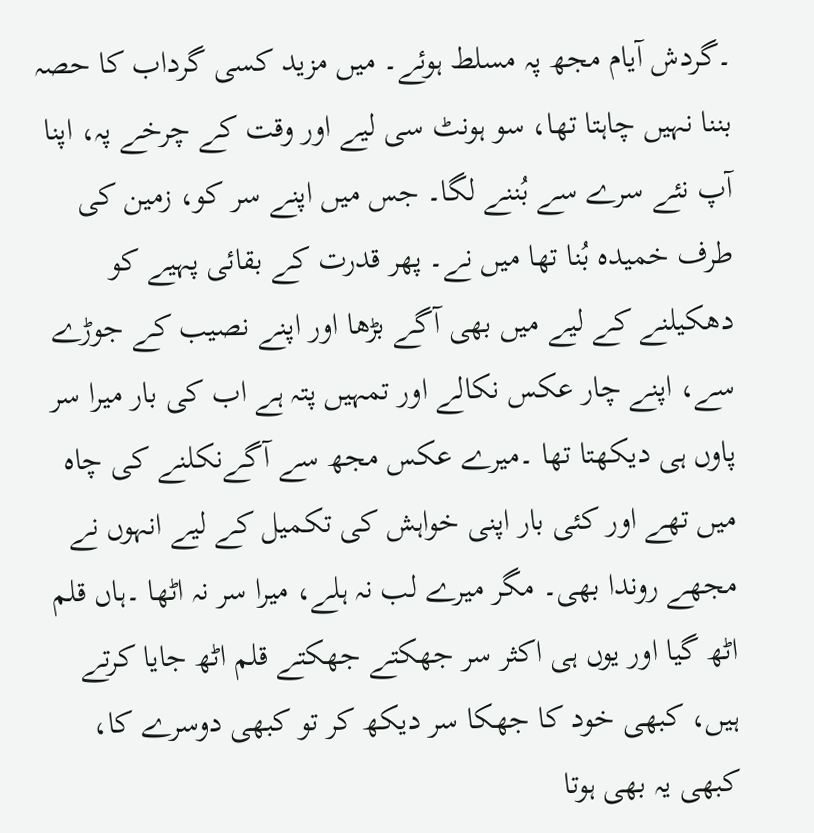۔گردش آیام مجھ پہ مسلط ہوئے۔ میں مزید کسی گرداب کا حصہ بننا نہیں چاہتا تھا، سو ہونٹ سی لیے اور وقت کے چرخے پہ، اپنا آپ نئے سرے سے بُننے لگا۔ جس میں اپنے سر کو، زمین کی طرف خمیدہ بُنا تھا میں نے۔ پھر قدرت کے بقائی پہیے کو دھکیلنے کے لیے میں بھی آگے بڑھا اور اپنے نصیب کے جوڑے سے، اپنے چار عکس نکالے اور تمہیں پتہ ہے اب کی بار میرا سر پاوں ہی دیکھتا تھا ۔میرے عکس مجھ سے آگےنکلنے کی چاہ میں تھے اور کئی بار اپنی خواہش کی تکمیل کے لیے انہوں نے مجھے روندا بھی۔ مگر میرے لب نہ ہلے، میرا سر نہ اٹھا ۔ہاں قلم اٹھ گیا اور یوں ہی اکثر سر جھکتے جھکتے قلم اٹھ جایا کرتے ہیں، کبھی خود کا جھکا سر دیکھ کر تو کبھی دوسرے کا، کبھی یہ بھی ہوتا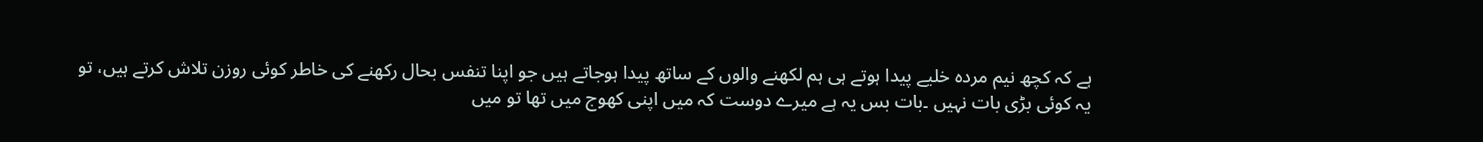ہے کہ کچھ نیم مردہ خلیے پیدا ہوتے ہی ہم لکھنے والوں کے ساتھ پیدا ہوجاتے ہیں جو اپنا تنفس بحال رکھنے کی خاطر کوئی روزن تلاش کرتے ہیں، تو یہ کوئی بڑی بات نہیں ۔بات بس یہ ہے میرے دوست کہ میں اپنی کھوج میں تھا تو میں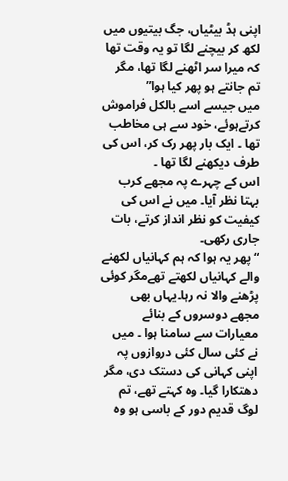اپنی ہڈ بیٹیاں، جگ بیتیوں میں لکھ کر بیچنے لگا تو یہ وقت تھا کہ میرا سر اٹھنے لگا تھا، مگر تم جانتے ہو پھر کیا ہوا”
میں جیسے اسے بالکل فراموش کرتےہوئے، خود سے ہی مخاطب تھا ۔ ایک بار پھر رک کر، اس کی طرف دیکھنے لگا تھا ۔
اس کے چہرے پہ مجھے کرب بہتا نظر آیا۔ میں نے اس کی کیفیت کو نظر انداز کرتے، بات جاری رکھی۔
“پھر یہ ہوا کہ ہم کہانیاں لکھنے والے کہانیاں لکھتے تھےمگر کوئی پڑھنے والا نہ رہا۔یہاں بھی مجھے دوسروں کے بنائے معیارات سے سامنا ہوا ۔ میں نے کئی سال کئی دروازوں پہ اپنی کہانی کی دستک دی، مگر دھتکارا گیا۔ وہ کہتے تھے، تم لوگ قدیم دور کے باسی ہو وہ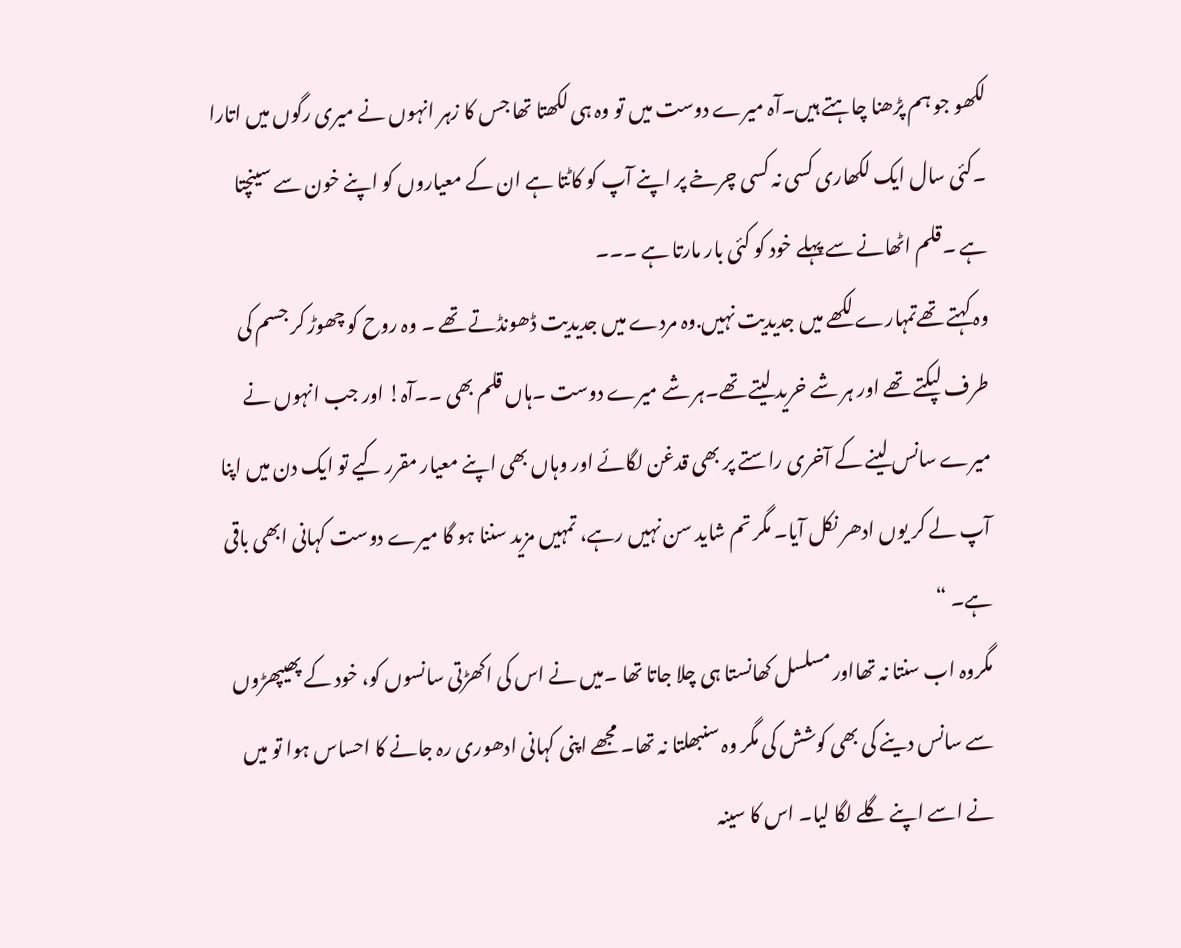لکھو جو ہم پڑھنا چاہتے ہیں۔آہ میرے دوست میں تو وہ ہی لکھتا تھا جس کا زہر انہوں نے میری رگوں میں اتارا ۔کئی سال ایک لکھاری کسی نہ کسی چرخے پر اپنے آپ کو کاٹتا ہے ان کے معیاروں کو اپنے خون سے سینچتا ہے ۔قلم اٹھانے سے پہلے خود کو کئی بار مارتا ہے ۔۔۔
وہ کہتے تھےتمہارے لکھے میں جدیدیت نہیں.وہ مردے میں جدیدیت ڈھونڈتے تھے ۔ وہ روح کو چھوڑ کر جسم کی طرف لپکتے تھے اور ہر شے خرید لیتے تھے۔ہر شے میرے دوست ۔ہاں قلم بھی ۔۔آہ! اور جب انہوں نے میرے سانس لینے کے آخری راستے پر بھی قدغن لگائے اور وہاں بھی اپنے معیار مقرر کیے تو ایک دن میں اپنا آپ لے کر یوں ادھر نکل آیا۔ مگر تم شاید سن نہیں رہے، تمہیں مزید سننا ہو گا میرے دوست کہانی ابھی باقی ہے۔ “
مگروہ اب سنتا نہ تھااور مسلسل کھانستا ہی چلا جاتا تھا ۔میں نے اس کی اکھڑتی سانسوں کو، خود کے پھیپھڑوں سے سانس دینے کی بھی کوشش کی مگر وہ سنبھلتا نہ تھا۔ مجھے اپنی کہانی ادھوری رہ جانے کا احساس ہوا تو میں نے اسے اپنے گلے لگا لیا۔ اس کا سینہ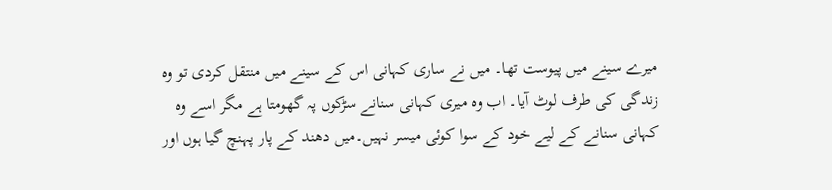میرے سینے میں پیوست تھا۔ میں نے ساری کہانی اس کے سینے میں منتقل کردی تو وہ زندگی کی طرف لوٹ آیا۔ اب وہ میری کہانی سنانے سڑکوں پہ گھومتا ہے مگر اسے وہ کہانی سنانے کے لیے خود کے سوا کوئی میسر نہیں۔میں دھند کے پار پہنچ گیا ہوں اور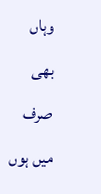وہاں بھی صرف میں ہوں